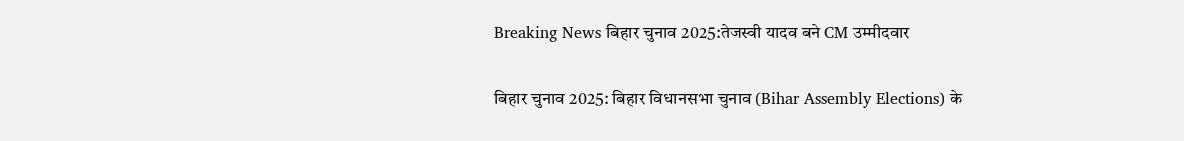Breaking News बिहार चुनाव 2025:तेजस्वी यादव बने CM उम्मीदवार

बिहार चुनाव 2025: बिहार विधानसभा चुनाव (Bihar Assembly Elections) के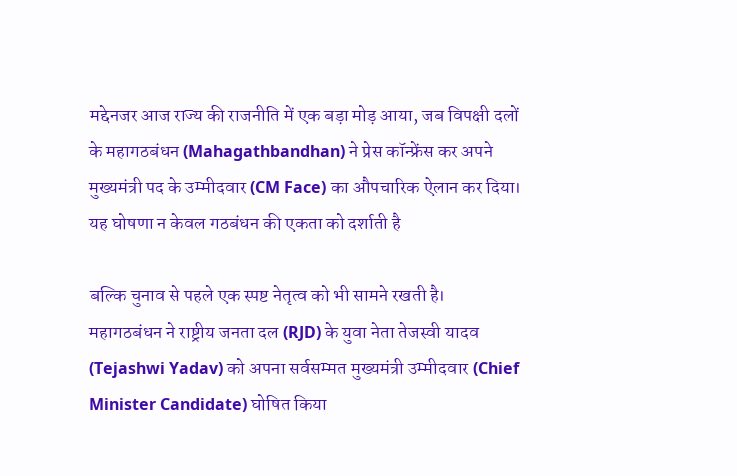मद्देनजर आज राज्य की राजनीति में एक बड़ा मोड़ आया, जब विपक्षी दलों के महागठबंधन (Mahagathbandhan) ने प्रेस कॉन्फ्रेंस कर अपने मुख्यमंत्री पद के उम्मीदवार (CM Face) का औपचारिक ऐलान कर दिया। यह घोषणा न केवल गठबंधन की एकता को दर्शाती है

बल्कि चुनाव से पहले एक स्पष्ट नेतृत्व को भी सामने रखती है। महागठबंधन ने राष्ट्रीय जनता दल (RJD) के युवा नेता तेजस्वी यादव (Tejashwi Yadav) को अपना सर्वसम्मत मुख्यमंत्री उम्मीदवार (Chief Minister Candidate) घोषित किया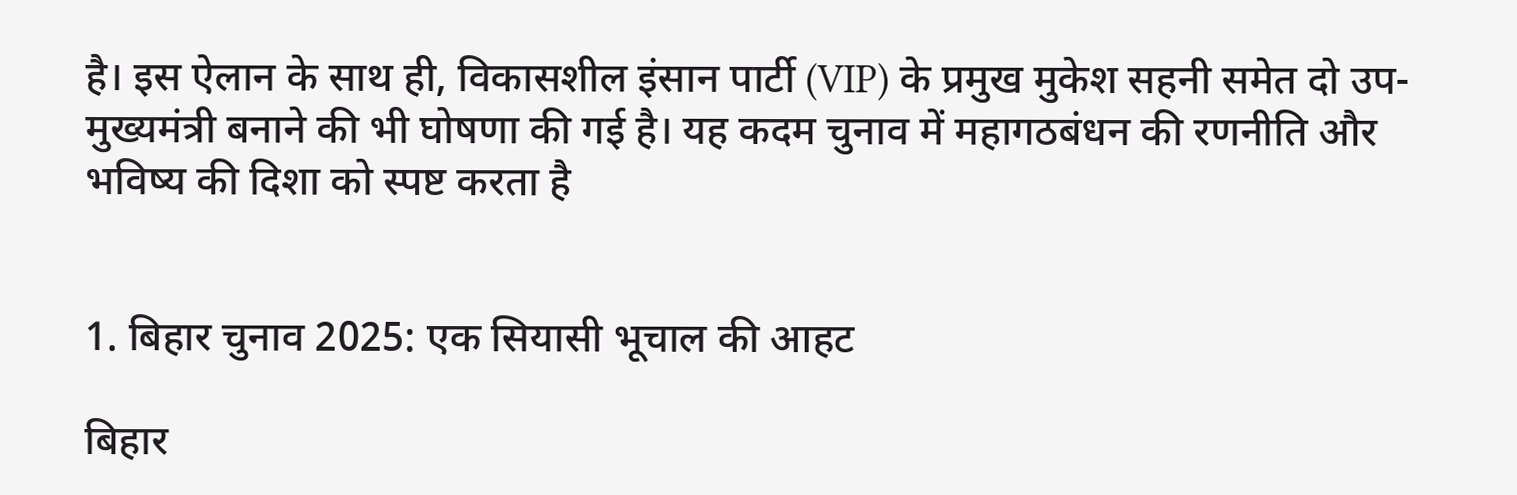है। इस ऐलान के साथ ही, विकासशील इंसान पार्टी (VIP) के प्रमुख मुकेश सहनी समेत दो उप-मुख्यमंत्री बनाने की भी घोषणा की गई है। यह कदम चुनाव में महागठबंधन की रणनीति और भविष्य की दिशा को स्पष्ट करता है


1. बिहार चुनाव 2025: एक सियासी भूचाल की आहट

बिहार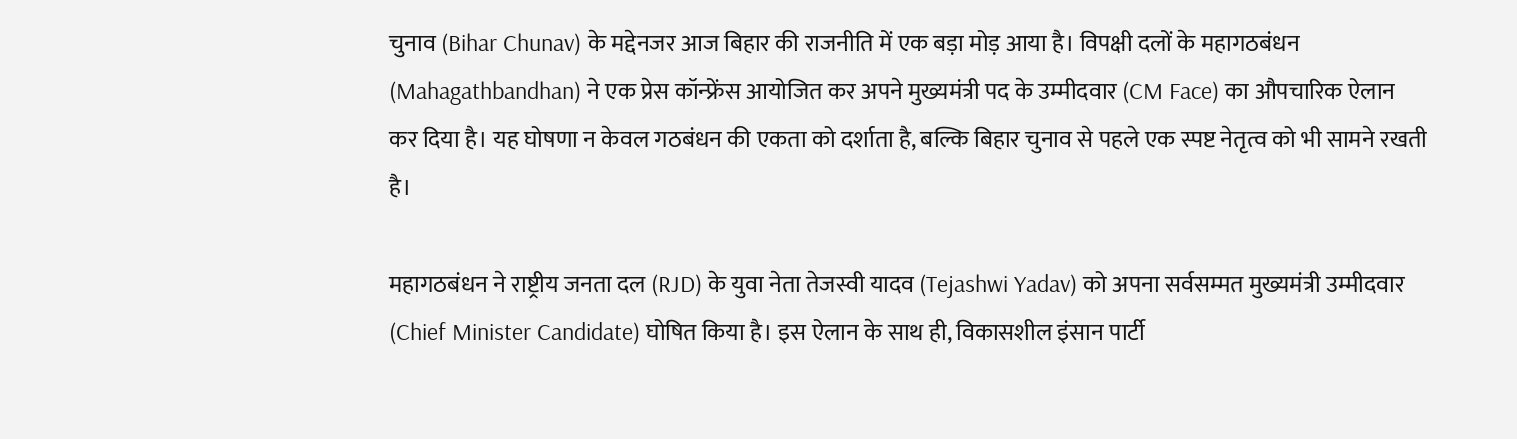चुनाव (Bihar Chunav) के मद्देनजर आज बिहार की राजनीति में एक बड़ा मोड़ आया है। विपक्षी दलों के महागठबंधन (Mahagathbandhan) ने एक प्रेस कॉन्फ्रेंस आयोजित कर अपने मुख्यमंत्री पद के उम्मीदवार (CM Face) का औपचारिक ऐलान कर दिया है। यह घोषणा न केवल गठबंधन की एकता को दर्शाता है, बल्कि बिहार चुनाव से पहले एक स्पष्ट नेतृत्व को भी सामने रखती है।

महागठबंधन ने राष्ट्रीय जनता दल (RJD) के युवा नेता तेजस्वी यादव (Tejashwi Yadav) को अपना सर्वसम्मत मुख्यमंत्री उम्मीदवार (Chief Minister Candidate) घोषित किया है। इस ऐलान के साथ ही, विकासशील इंसान पार्टी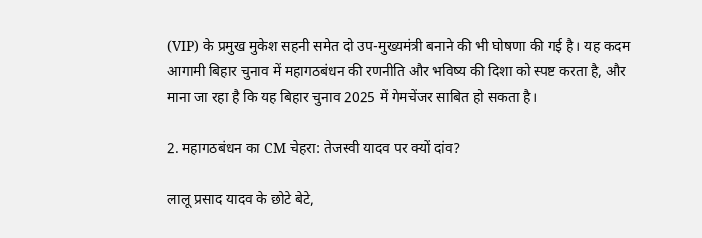(VIP) के प्रमुख मुकेश सहनी समेत दो उप-मुख्यमंत्री बनाने की भी घोषणा की गई है। यह कदम आगामी बिहार चुनाव में महागठबंधन की रणनीति और भविष्य की दिशा को स्पष्ट करता है, और माना जा रहा है कि यह बिहार चुनाव 2025 में गेमचेंजर साबित हो सकता है।

2. महागठबंधन का CM चेहरा: तेजस्वी यादव पर क्यों दांव?

लालू प्रसाद यादव के छोटे बेटे,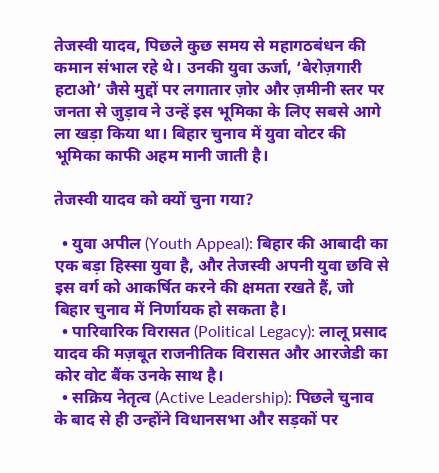तेजस्वी यादव, पिछले कुछ समय से महागठबंधन की कमान संभाल रहे थे। उनकी युवा ऊर्जा, ‘बेरोज़गारी हटाओ’ जैसे मुद्दों पर लगातार ज़ोर और ज़मीनी स्तर पर जनता से जुड़ाव ने उन्हें इस भूमिका के लिए सबसे आगे ला खड़ा किया था। बिहार चुनाव में युवा वोटर की भूमिका काफी अहम मानी जाती है।

तेजस्वी यादव को क्यों चुना गया?

  • युवा अपील (Youth Appeal): बिहार की आबादी का एक बड़ा हिस्सा युवा है, और तेजस्वी अपनी युवा छवि से इस वर्ग को आकर्षित करने की क्षमता रखते हैं, जो बिहार चुनाव में निर्णायक हो सकता है।
  • पारिवारिक विरासत (Political Legacy): लालू प्रसाद यादव की मज़बूत राजनीतिक विरासत और आरजेडी का कोर वोट बैंक उनके साथ है।
  • सक्रिय नेतृत्व (Active Leadership): पिछले चुनाव के बाद से ही उन्होंने विधानसभा और सड़कों पर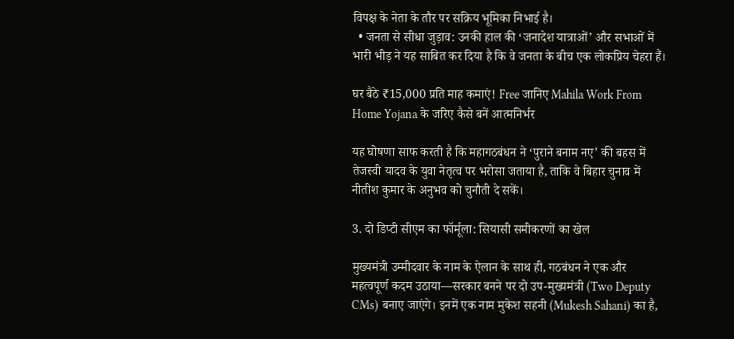विपक्ष के नेता के तौर पर सक्रिय भूमिका निभाई है।
  • जनता से सीधा जुड़ाव: उनकी हाल की ‘जनादेश यात्राओं’ और सभाओं में भारी भीड़ ने यह साबित कर दिया है कि वे जनता के बीच एक लोकप्रिय चेहरा हैं।

घर बैठे ₹15,000 प्रति माह कमाएं! Free जानिए Mahila Work From Home Yojana के जरिए कैसे बनें आत्मनिर्भर

यह घोषणा साफ करती है कि महागठबंधन ने ‘पुराने बनाम नए’ की बहस में तेजस्वी यादव के युवा नेतृत्व पर भरोसा जताया है, ताकि वे बिहार चुनाव में नीतीश कुमार के अनुभव को चुनौती दे सकें।

3. दो डिप्टी सीएम का फॉर्मूला: सियासी समीकरणों का खेल

मुख्यमंत्री उम्मीदवार के नाम के ऐलान के साथ ही, गठबंधन ने एक और महत्वपूर्ण कदम उठाया—सरकार बनने पर दो उप-मुख्यमंत्री (Two Deputy CMs) बनाए जाएंगे। इनमें एक नाम मुकेश सहनी (Mukesh Sahani) का है,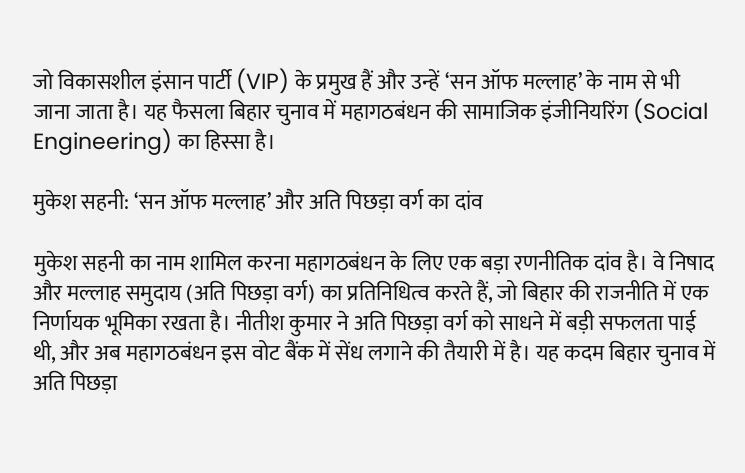जो विकासशील इंसान पार्टी (VIP) के प्रमुख हैं और उन्हें ‘सन ऑफ मल्लाह’ के नाम से भी जाना जाता है। यह फैसला बिहार चुनाव में महागठबंधन की सामाजिक इंजीनियरिंग (Social Engineering) का हिस्सा है।

मुकेश सहनी: ‘सन ऑफ मल्लाह’ और अति पिछड़ा वर्ग का दांव

मुकेश सहनी का नाम शामिल करना महागठबंधन के लिए एक बड़ा रणनीतिक दांव है। वे निषाद और मल्लाह समुदाय (अति पिछड़ा वर्ग) का प्रतिनिधित्व करते हैं, जो बिहार की राजनीति में एक निर्णायक भूमिका रखता है। नीतीश कुमार ने अति पिछड़ा वर्ग को साधने में बड़ी सफलता पाई थी, और अब महागठबंधन इस वोट बैंक में सेंध लगाने की तैयारी में है। यह कदम बिहार चुनाव में अति पिछड़ा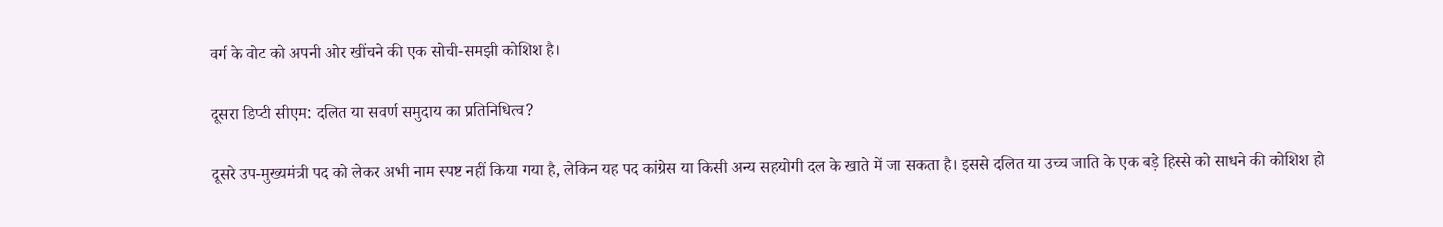वर्ग के वोट को अपनी ओर खींचने की एक सोची-समझी कोशिश है।

दूसरा डिप्टी सीएम: दलित या सवर्ण समुदाय का प्रतिनिधित्व?

दूसरे उप-मुख्यमंत्री पद को लेकर अभी नाम स्पष्ट नहीं किया गया है, लेकिन यह पद कांग्रेस या किसी अन्य सहयोगी दल के खाते में जा सकता है। इससे दलित या उच्च जाति के एक बड़े हिस्से को साधने की कोशिश हो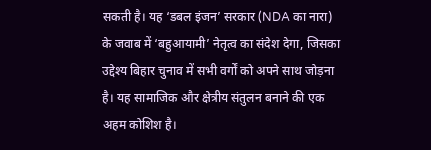सकती है। यह ‘डबल इंजन’ सरकार (NDA का नारा) के जवाब में ‘बहुआयामी’ नेतृत्व का संदेश देगा, जिसका उद्देश्य बिहार चुनाव में सभी वर्गों को अपने साथ जोड़ना है। यह सामाजिक और क्षेत्रीय संतुलन बनाने की एक अहम कोशिश है।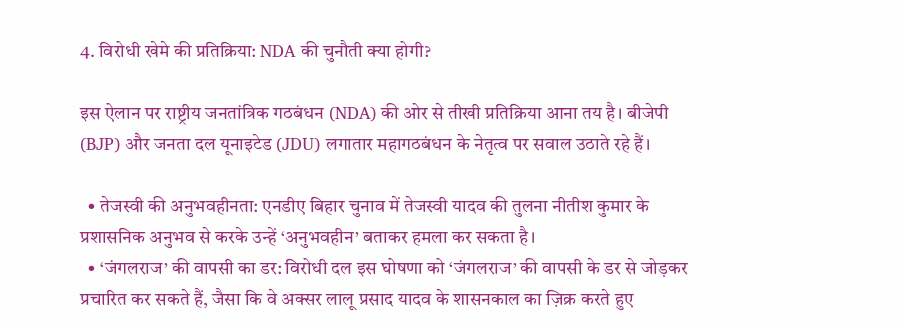4. विरोधी खेमे की प्रतिक्रिया: NDA की चुनौती क्या होगी?

इस ऐलान पर राष्ट्रीय जनतांत्रिक गठबंधन (NDA) की ओर से तीखी प्रतिक्रिया आना तय है। बीजेपी (BJP) और जनता दल यूनाइटेड (JDU) लगातार महागठबंधन के नेतृत्व पर सवाल उठाते रहे हैं।

  • तेजस्वी की अनुभवहीनता: एनडीए बिहार चुनाव में तेजस्वी यादव की तुलना नीतीश कुमार के प्रशासनिक अनुभव से करके उन्हें ‘अनुभवहीन’ बताकर हमला कर सकता है।
  • ‘जंगलराज’ की वापसी का डर: विरोधी दल इस घोषणा को ‘जंगलराज’ की वापसी के डर से जोड़कर प्रचारित कर सकते हैं, जैसा कि वे अक्सर लालू प्रसाद यादव के शासनकाल का ज़िक्र करते हुए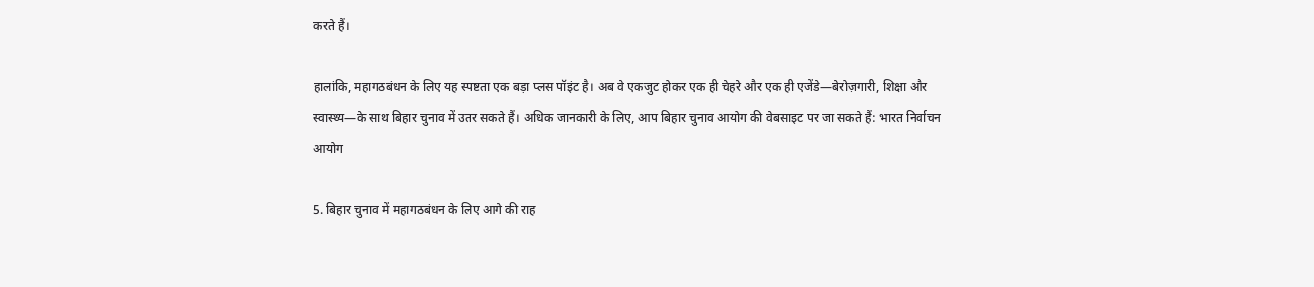करते हैं।

हालांकि, महागठबंधन के लिए यह स्पष्टता एक बड़ा प्लस पॉइंट है। अब वे एकजुट होकर एक ही चेहरे और एक ही एजेंडे—बेरोज़गारी, शिक्षा और स्वास्थ्य—के साथ बिहार चुनाव में उतर सकते हैं। अधिक जानकारी के लिए, आप बिहार चुनाव आयोग की वेबसाइट पर जा सकते हैं: भारत निर्वाचन आयोग

5. बिहार चुनाव में महागठबंधन के लिए आगे की राह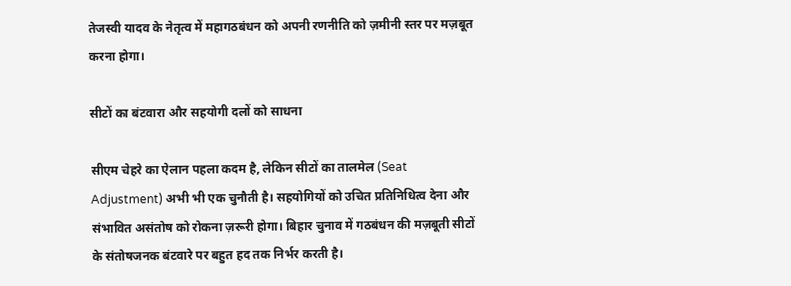तेजस्वी यादव के नेतृत्व में महागठबंधन को अपनी रणनीति को ज़मीनी स्तर पर मज़बूत करना होगा।

सीटों का बंटवारा और सहयोगी दलों को साधना

सीएम चेहरे का ऐलान पहला कदम है, लेकिन सीटों का तालमेल (Seat Adjustment) अभी भी एक चुनौती है। सहयोगियों को उचित प्रतिनिधित्व देना और संभावित असंतोष को रोकना ज़रूरी होगा। बिहार चुनाव में गठबंधन की मज़बूती सीटों के संतोषजनक बंटवारे पर बहुत हद तक निर्भर करती है।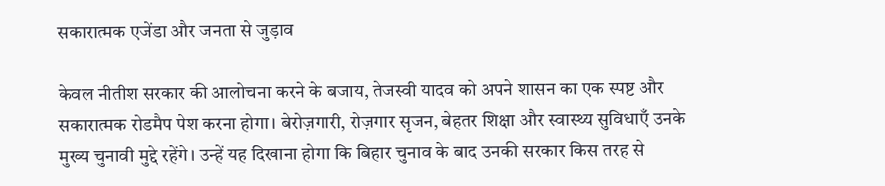सकारात्मक एजेंडा और जनता से जुड़ाव

केवल नीतीश सरकार की आलोचना करने के बजाय, तेजस्वी यादव को अपने शासन का एक स्पष्ट और सकारात्मक रोडमैप पेश करना होगा। बेरोज़गारी, रोज़गार सृजन, बेहतर शिक्षा और स्वास्थ्य सुविधाएँ उनके मुख्य चुनावी मुद्दे रहेंगे। उन्हें यह दिखाना होगा कि बिहार चुनाव के बाद उनकी सरकार किस तरह से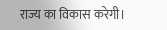राज्य का विकास करेगी।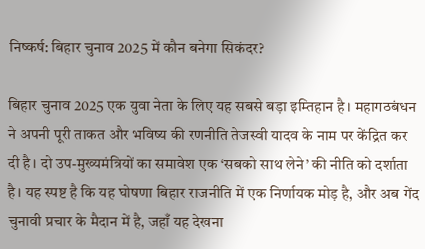निष्कर्ष: बिहार चुनाव 2025 में कौन बनेगा सिकंदर?

बिहार चुनाव 2025 एक युवा नेता के लिए यह सबसे बड़ा इम्तिहान है। महागठबंधन ने अपनी पूरी ताकत और भविष्य की रणनीति तेजस्वी यादव के नाम पर केंद्रित कर दी है। दो उप-मुख्यमंत्रियों का समावेश एक ‘सबको साथ लेने’ की नीति को दर्शाता है। यह स्पष्ट है कि यह घोषणा बिहार राजनीति में एक निर्णायक मोड़ है, और अब गेंद चुनावी प्रचार के मैदान में है, जहाँ यह देखना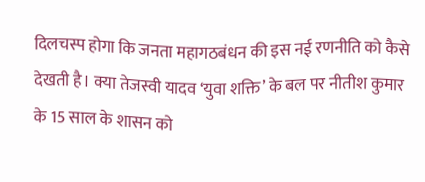दिलचस्प होगा कि जनता महागठबंधन की इस नई रणनीति को कैसे देखती है। क्या तेजस्वी यादव ‘युवा शक्ति’ के बल पर नीतीश कुमार के 15 साल के शासन को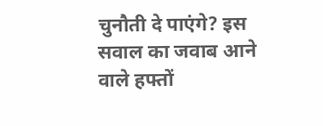चुनौती दे पाएंगे? इस सवाल का जवाब आने वाले हफ्तों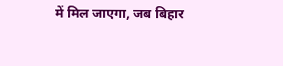में मिल जाएगा, जब बिहार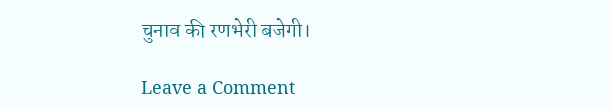चुनाव की रणभेरी बजेगी।

Leave a Comment